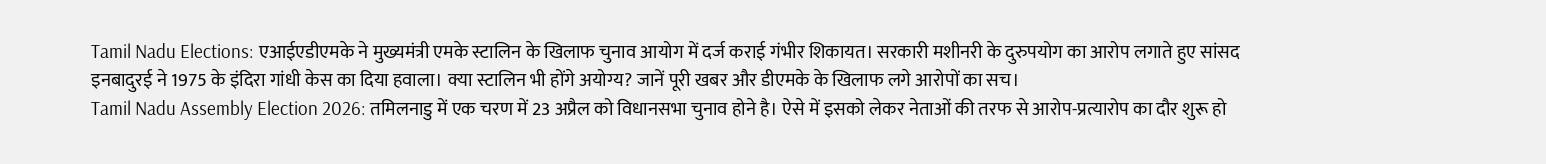Tamil Nadu Elections: एआईएडीएमके ने मुख्यमंत्री एमके स्टालिन के खिलाफ चुनाव आयोग में दर्ज कराई गंभीर शिकायत। सरकारी मशीनरी के दुरुपयोग का आरोप लगाते हुए सांसद इनबादुरई ने 1975 के इंदिरा गांधी केस का दिया हवाला। क्या स्टालिन भी होंगे अयोग्य? जानें पूरी खबर और डीएमके के खिलाफ लगे आरोपों का सच।
Tamil Nadu Assembly Election 2026: तमिलनाडु में एक चरण में 23 अप्रैल को विधानसभा चुनाव होने है। ऐसे में इसको लेकर नेताओं की तरफ से आरोप-प्रत्यारोप का दौर शुरू हो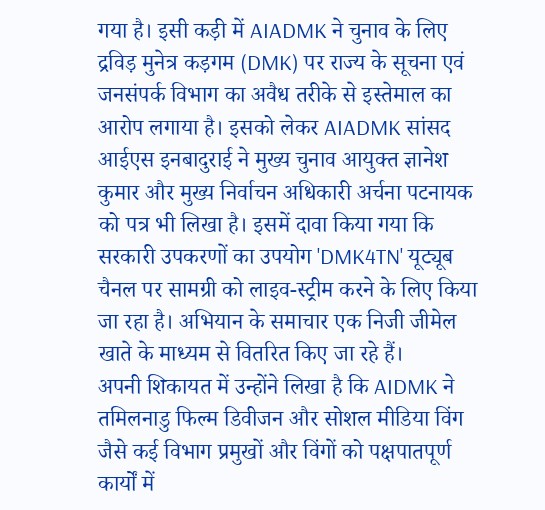गया है। इसी कड़ी में AIADMK ने चुनाव के लिए द्रविड़ मुनेत्र कड़गम (DMK) पर राज्य के सूचना एवं जनसंपर्क विभाग का अवैध तरीके से इस्तेमाल का आरोप लगाया है। इसको लेकर AIADMK सांसद आईएस इनबादुराई ने मुख्य चुनाव आयुक्त ज्ञानेश कुमार और मुख्य निर्वाचन अधिकारी अर्चना पटनायक को पत्र भी लिखा है। इसमें दावा किया गया कि सरकारी उपकरणों का उपयोग 'DMK4TN' यूट्यूब चैनल पर सामग्री को लाइव-स्ट्रीम करने के लिए किया जा रहा है। अभियान के समाचार एक निजी जीमेल खाते के माध्यम से वितरित किए जा रहे हैं।
अपनी शिकायत में उन्होंने लिखा है कि AIDMK ने तमिलनाडु फिल्म डिवीजन और सोशल मीडिया विंग जैसे कई विभाग प्रमुखों और विंगों को पक्षपातपूर्ण कार्यों में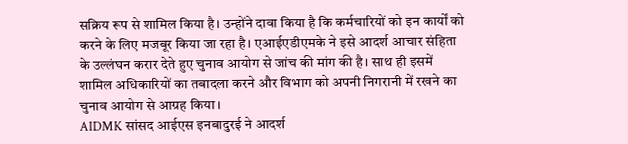सक्रिय रूप से शामिल किया है। उन्होंने दावा किया है कि कर्मचारियों को इन कार्यों को करने के लिए मजबूर किया जा रहा है। एआईएडीएमके ने इसे आदर्श आचार संहिता के उल्लंघन करार देते हुए चुनाव आयोग से जांच की मांग की है। साथ ही इसमें शामिल अधिकारियों का तबादला करने और विभाग को अपनी निगरानी में रखने का चुनाव आयोग से आग्रह किया।
AIDMK सांसद आईएस इनबादुरई ने आदर्श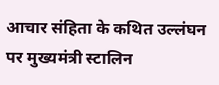आचार संहिता के कथित उल्लंघन पर मुख्यमंत्री स्टालिन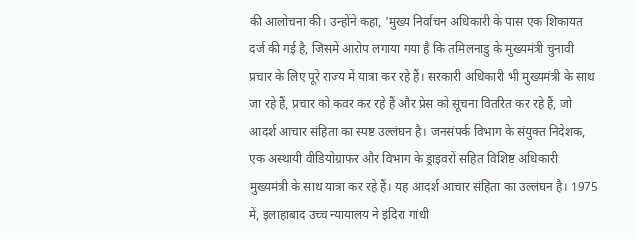की आलोचना की। उन्होंने कहा, 'मुख्य निर्वाचन अधिकारी के पास एक शिकायत दर्ज की गई है, जिसमें आरोप लगाया गया है कि तमिलनाडु के मुख्यमंत्री चुनावी प्रचार के लिए पूरे राज्य में यात्रा कर रहे हैं। सरकारी अधिकारी भी मुख्यमंत्री के साथ जा रहे हैं, प्रचार को कवर कर रहे हैं और प्रेस को सूचना वितरित कर रहे हैं, जो आदर्श आचार संहिता का स्पष्ट उल्लंघन है। जनसंपर्क विभाग के संयुक्त निदेशक, एक अस्थायी वीडियोग्राफर और विभाग के ड्राइवरों सहित विशिष्ट अधिकारी मुख्यमंत्री के साथ यात्रा कर रहे हैं। यह आदर्श आचार संहिता का उल्लंघन है। 1975 में, इलाहाबाद उच्च न्यायालय ने इंदिरा गांधी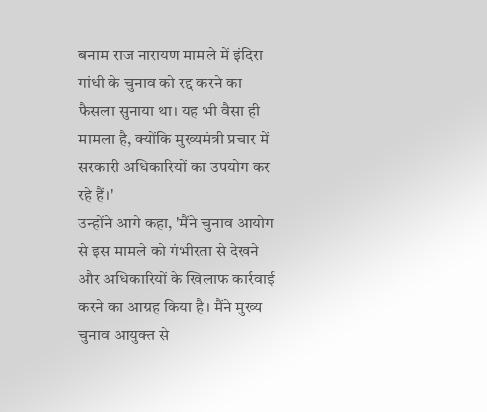बनाम राज नारायण मामले में इंदिरा गांधी के चुनाव को रद्द करने का फैसला सुनाया था। यह भी वैसा ही मामला है, क्योंकि मुख्यमंत्री प्रचार में सरकारी अधिकारियों का उपयोग कर रहे हैं।'
उन्होंने आगे कहा, 'मैंने चुनाव आयोग से इस मामले को गंभीरता से देखने और अधिकारियों के खिलाफ कार्रवाई करने का आग्रह किया है। मैंने मुख्य चुनाव आयुक्त से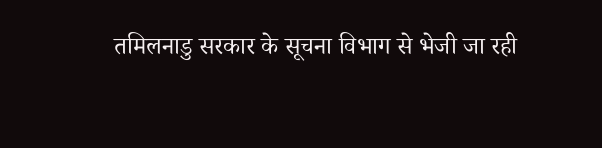तमिलनाडु सरकार के सूचना विभाग से भेजी जा रही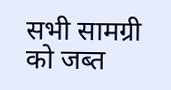सभी सामग्री को जब्त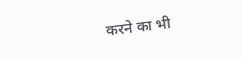करने का भी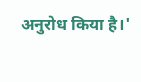अनुरोध किया है।'